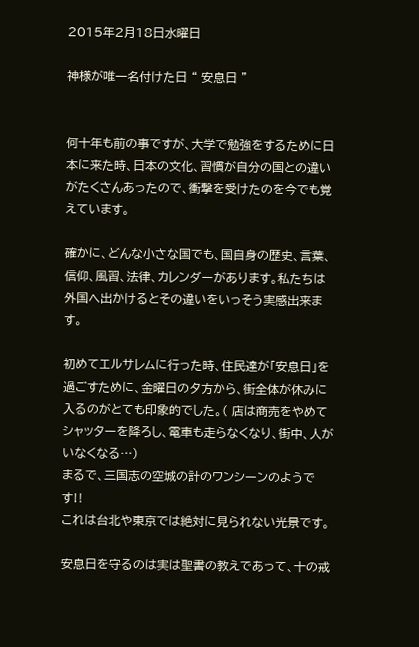2015年2月18日水曜日

神様が唯一名付けた日 “ 安息日 ”


何十年も前の事ですが、大学で勉強をするために日本に来た時、日本の文化、習慣が自分の国との違いがたくさんあったので、衝撃を受けたのを今でも覚えています。

確かに、どんな小さな国でも、国自身の歴史、言葉、信仰、風習、法律、カレンダーがあります。私たちは外国へ出かけるとその違いをいっそう実感出来ます。

初めてエルサレムに行った時、住民達が「安息日」を過ごすために、金曜日の夕方から、街全体が休みに入るのがとても印象的でした。( 店は商売をやめてシャッターを降ろし、電車も走らなくなり、街中、人がいなくなる…)
まるで、三国志の空城の計のワンシーンのようです‼
これは台北や東京では絶対に見られない光景です。

安息日を守るのは実は聖書の教えであって、十の戒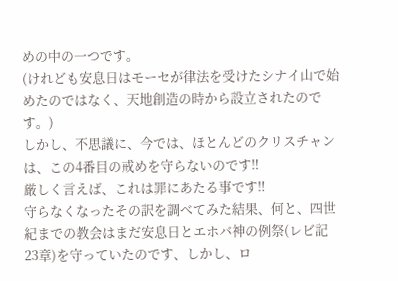めの中の一つです。
(けれども安息日はモーセが律法を受けたシナイ山で始めたのではなく、天地創造の時から設立されたのです。)
しかし、不思議に、今では、ほとんどのクリスチャンは、この4番目の戒めを守らないのです‼
厳しく言えば、これは罪にあたる事です‼
守らなくなったその訳を調べてみた結果、何と、四世紀までの教会はまだ安息日とエホバ神の例祭(レビ記23章)を守っていたのです、しかし、ロ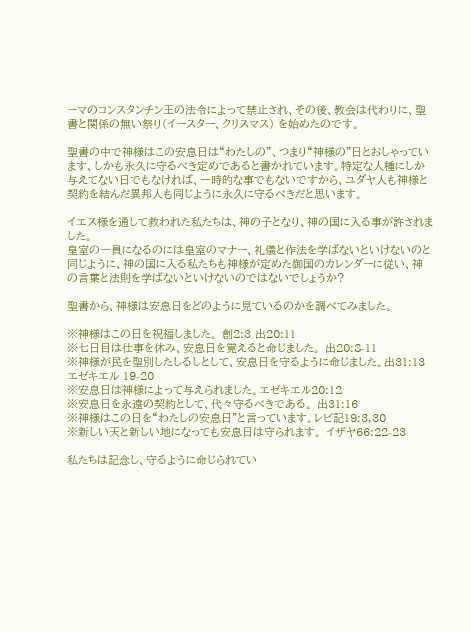ーマのコンスタンチン王の法令によって禁止され、その後、教会は代わりに、聖書と関係の無い祭り(イースター、クリスマス) を始めたのです。

聖書の中で神様はこの安息日は“わたしの”、つまり“神様の"日とおしゃっています、しかも永久に守るべき定めであると書かれています。特定な人種にしか与えてない日でもなければ、一時的な事でもないですから、ユダヤ人も神様と契約を結んだ異邦人も同じように永久に守るべきだと思います。

イエス様を通して救われた私たちは、神の子となり、神の国に入る事が許されました。
皇室の一員になるのには皇室のマナー、礼儀と作法を学ばないといけないのと同じように、神の国に入る私たちも神様が定めた御国のカレンダーに従い、神の言葉と法則を学ばないといけないのではないでしょうか?

聖書から、神様は安息日をどのように見ているのかを調べてみました。

※神様はこの日を祝福しました。 創2:3 出20:11
※七日目は仕事を休み、安息日を覚えると命じました。 出20:8-11
※神様が民を聖別したしるしとして、安息日を守るように命じました。出31:13 エゼキエル 19-20
※安息日は神様によって与えられました。エゼキエル20:12
※安息日を永遠の契約として、代々守るべきである。 出31:16
※神様はこの日を“わたしの安息日"と言っています。レビ記19:3,30
※新しい天と新しい地になっても安息日は守られます。 イザヤ66:22-23

私たちは記念し、守るように命じられてい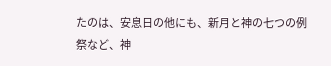たのは、安息日の他にも、新月と神の七つの例祭など、神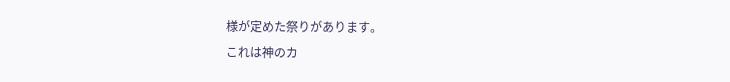様が定めた祭りがあります。
これは神のカ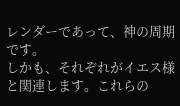レンダーであって、神の周期です。
しかも、それぞれがイエス様と関連します。これらの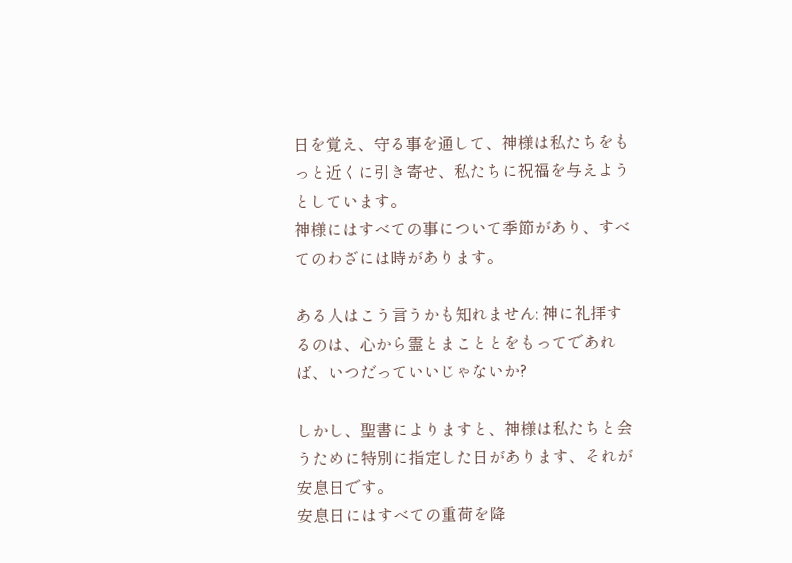日を覚え、守る事を通して、神様は私たちをもっと近くに引き寄せ、私たちに祝福を与えようとしています。
神様にはすべての事について季節があり、すべてのわざには時があります。

ある人はこう言うかも知れません: 神に礼拝するのは、心から霊とまこととをもってであれば、いつだっていいじゃないか?

しかし、聖書によりますと、神様は私たちと会うために特別に指定した日があります、それが安息日です。
安息日にはすべての重荷を降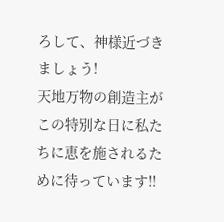ろして、神様近づきましょう!
天地万物の創造主がこの特別な日に私たちに恵を施されるために待っています‼